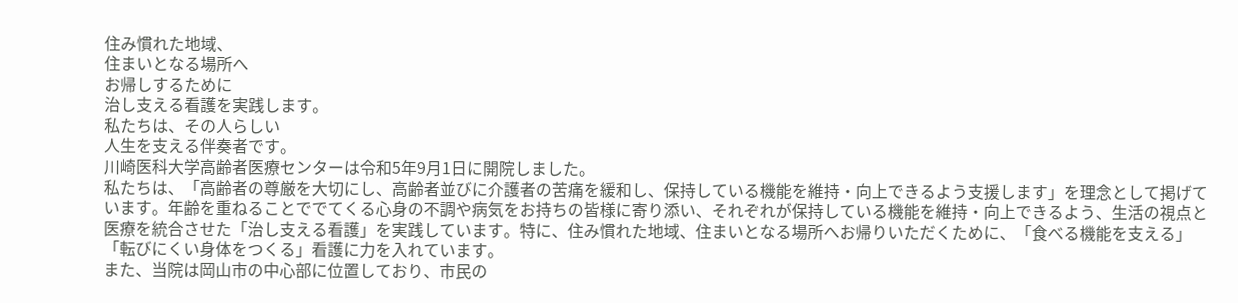住み慣れた地域、
住まいとなる場所へ
お帰しするために
治し支える看護を実践します。
私たちは、その人らしい
人生を支える伴奏者です。
川崎医科大学高齢者医療センターは令和5年9月1日に開院しました。
私たちは、「高齢者の尊厳を大切にし、高齢者並びに介護者の苦痛を緩和し、保持している機能を維持・向上できるよう支援します」を理念として掲げています。年齢を重ねることででてくる心身の不調や病気をお持ちの皆様に寄り添い、それぞれが保持している機能を維持・向上できるよう、生活の視点と医療を統合させた「治し支える看護」を実践しています。特に、住み慣れた地域、住まいとなる場所へお帰りいただくために、「食べる機能を支える」「転びにくい身体をつくる」看護に力を入れています。
また、当院は岡山市の中心部に位置しており、市民の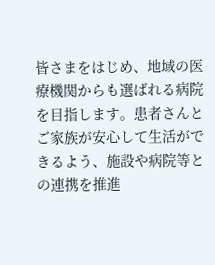皆さまをはじめ、地域の医療機関からも選ばれる病院を目指します。患者さんとご家族が安心して生活ができるよう、施設や病院等との連携を推進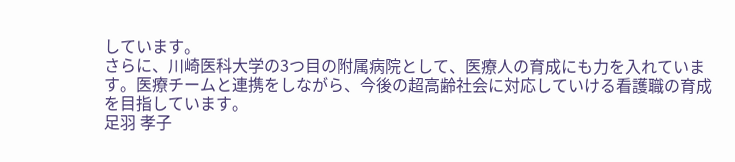しています。
さらに、川崎医科大学の3つ目の附属病院として、医療人の育成にも力を入れています。医療チームと連携をしながら、今後の超高齢社会に対応していける看護職の育成を目指しています。
足羽 孝子